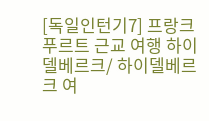[독일인턴기7] 프랑크푸르트 근교 여행 하이델베르크/ 하이델베르크 여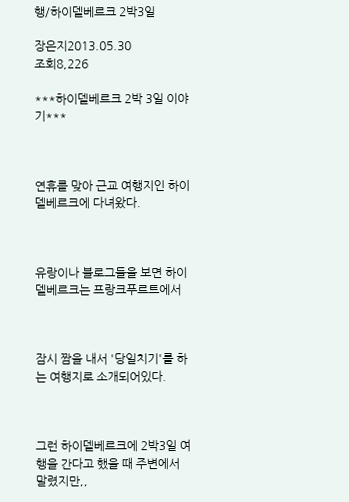행/하이델베르크 2박3일

장은지2013.05.30
조회8,226

***하이델베르크 2박 3일 이야기***



연휴를 맞아 근교 여행지인 하이델베르크에 다녀왔다.



유랑이나 블로그들을 보면 하이델베르크는 프랑크푸르트에서



잠시 짬을 내서 '당일치기'를 하는 여행지로 소개되어있다.



그런 하이델베르크에 2박3일 여행을 간다고 했을 때 주변에서 말렸지만,,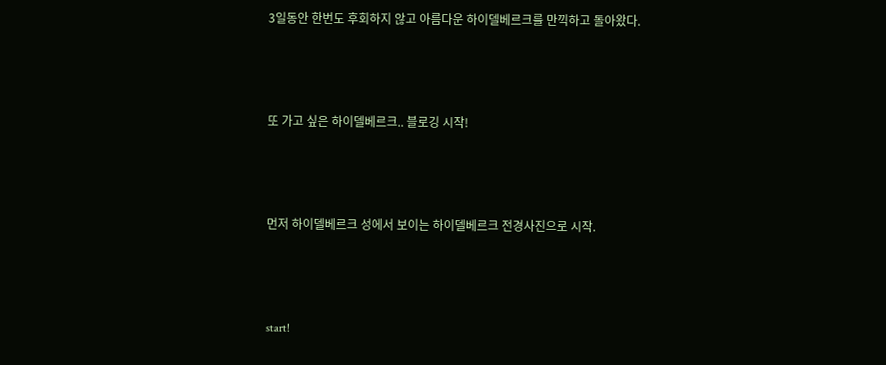3일동안 한번도 후회하지 않고 아름다운 하이델베르크를 만끽하고 돌아왔다.



또 가고 싶은 하이델베르크.. 블로깅 시작!



먼저 하이델베르크 성에서 보이는 하이델베르크 전경사진으로 시작.



start!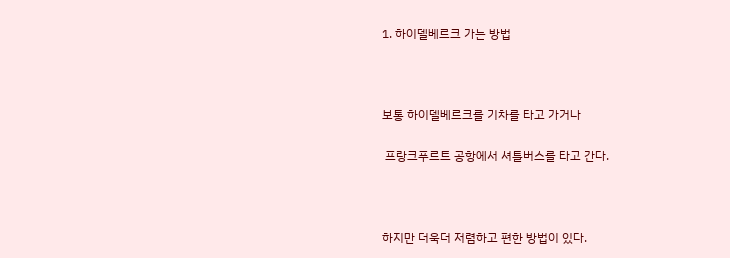1. 하이델베르크 가는 방법



보통 하이델베르크를 기차를 타고 가거나

 프랑크푸르트 공항에서 셔틀버스를 타고 간다.



하지만 더욱더 저렴하고 편한 방법이 있다.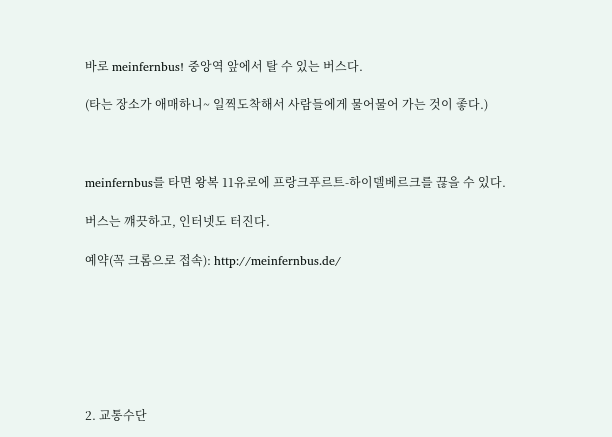바로 meinfernbus! 중앙역 앞에서 탈 수 있는 버스다.

(타는 장소가 애매하니~ 일찍도착해서 사람들에게 물어물어 가는 것이 좋다.)



meinfernbus를 타면 왕복 11유로에 프랑크푸르트-하이델베르크를 끊을 수 있다.

버스는 꺠끗하고, 인터넷도 터진다.

예약(꼭 크롬으로 접속): http://meinfernbus.de/







2. 교통수단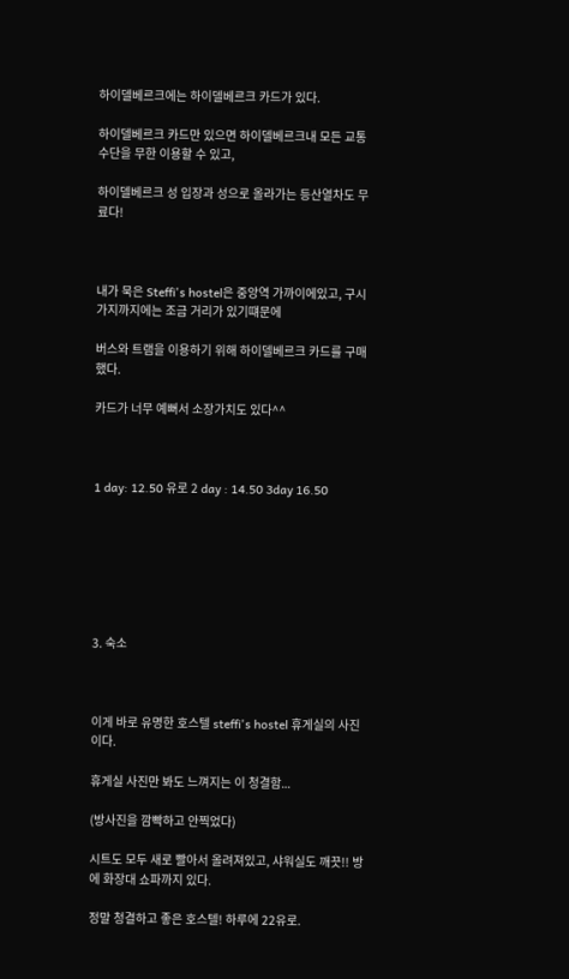하이델베르크에는 하이델베르크 카드가 있다.

하이델베르크 카드만 있으면 하이델베르크내 모든 교통 수단을 무한 이용할 수 있고,

하이델베르크 성 입장과 성으로 올라가는 등산열차도 무료다!



내가 묵은 Steffi's hostel은 중앙역 가까이에있고, 구시가지까지에는 조금 거리가 있기떄문에

버스와 트램을 이용하기 위해 하이델베르크 카드를 구매했다.

카드가 너무 예뻐서 소장가치도 있다^^



1 day: 12.50 유로 2 day : 14.50 3day 16.50







3. 숙소



이게 바로 유명한 호스텔 steffi's hostel 휴게실의 사진이다.

휴게실 사진만 봐도 느껴지는 이 청결함...

(방사진을 깜빡하고 안찍었다)

시트도 모두 새로 빨아서 올려져있고, 샤워실도 깨끗!! 방에 화장대 쇼파까지 있다.

정말 청결하고 좋은 호스텔! 하루에 22유로.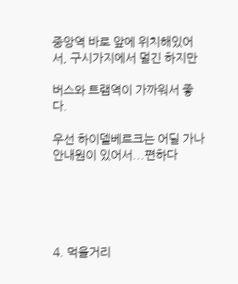중앙역 바로 앞에 위치해있어서, 구시가지에서 멀긴 하지만

버스와 트램역이 가까워서 좋다.

우선 하이델베르크는 어딜 가나 안내원이 있어서...편하다





4. 먹을거리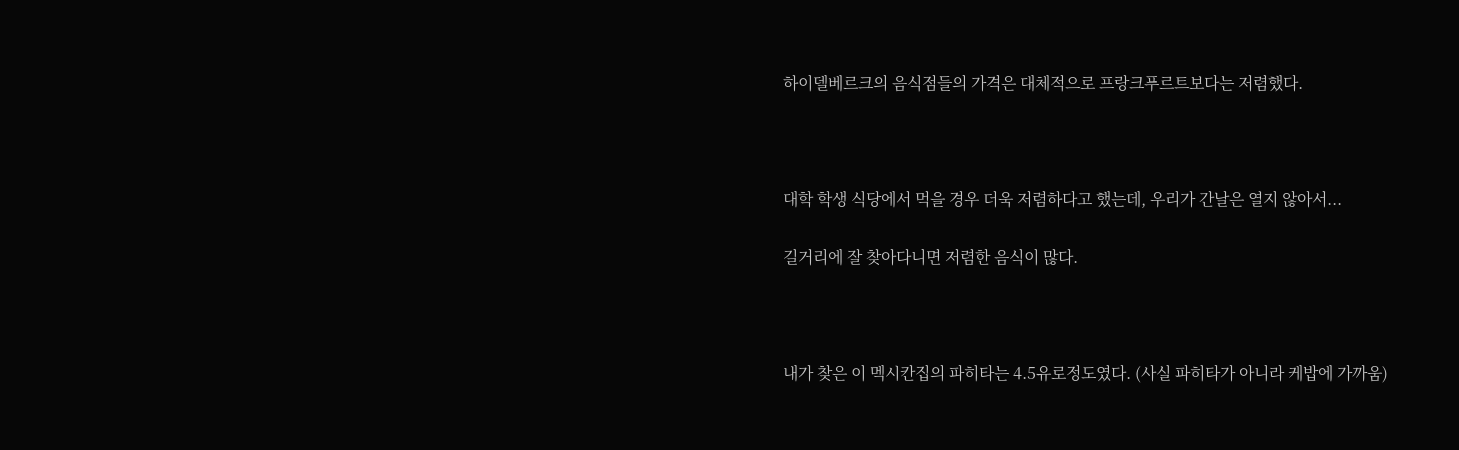하이델베르크의 음식점들의 가격은 대체적으로 프랑크푸르트보다는 저렴했다.



대학 학생 식당에서 먹을 경우 더욱 저렴하다고 했는데, 우리가 간날은 열지 않아서...

길거리에 잘 찾아다니면 저렴한 음식이 많다.



내가 찾은 이 멕시칸집의 파히타는 4.5유로정도였다. (사실 파히타가 아니라 케밥에 가까움)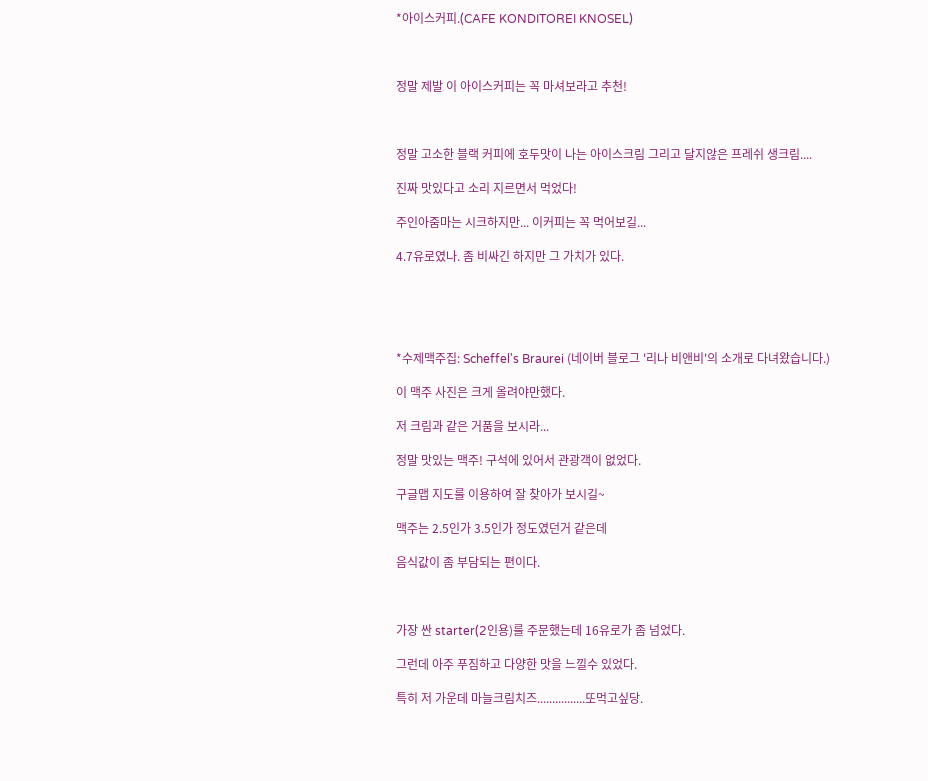*아이스커피.(CAFE KONDITOREI KNOSEL)



정말 제발 이 아이스커피는 꼭 마셔보라고 추천!



정말 고소한 블랙 커피에 호두맛이 나는 아이스크림 그리고 달지않은 프레쉬 생크림....

진짜 맛있다고 소리 지르면서 먹었다!

주인아줌마는 시크하지만... 이커피는 꼭 먹어보길...

4.7유로였나. 좀 비싸긴 하지만 그 가치가 있다.





*수제맥주집: Scheffel's Braurei (네이버 블로그 '리나 비앤비'의 소개로 다녀왔습니다.)

이 맥주 사진은 크게 올려야만했다.

저 크림과 같은 거품을 보시라...

정말 맛있는 맥주! 구석에 있어서 관광객이 없었다.

구글맵 지도를 이용하여 잘 찾아가 보시길~

맥주는 2.5인가 3.5인가 정도였던거 같은데

음식값이 좀 부담되는 편이다.



가장 싼 starter(2인용)를 주문했는데 16유로가 좀 넘었다.

그런데 아주 푸짐하고 다양한 맛을 느낄수 있었다.

특히 저 가운데 마늘크림치즈................또먹고싶당.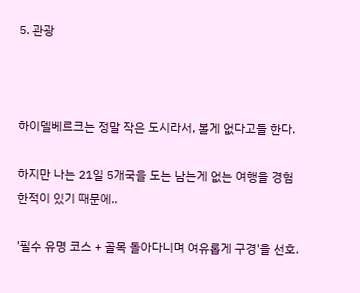5. 관광



하이델베르크는 정말 작은 도시라서, 볼게 없다고들 한다.

하지만 나는 21일 5개국을 도는 남는게 없는 여행을 경험한적이 있기 때문에..

'필수 유명 코스 + 골목 돌아다니며 여유롭게 구경'을 선호.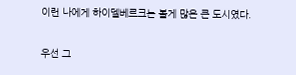이런 나에게 하이델베르크는 볼게 많은 큰 도시였다.

우선 그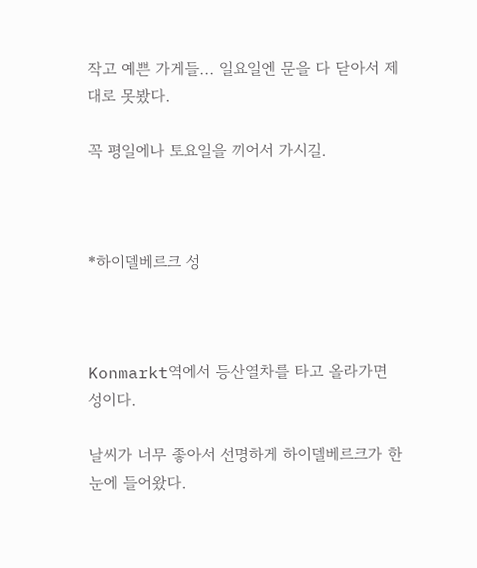작고 예쁜 가게들... 일요일엔 문을 다 닫아서 제대로 못봤다.

꼭 평일에나 토요일을 끼어서 가시길.



*하이델베르크 성



Konmarkt역에서 등산열차를 타고 올라가면 성이다.

날씨가 너무 좋아서 선명하게 하이델베르크가 한눈에 들어왔다.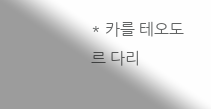* 카를 테오도르 다리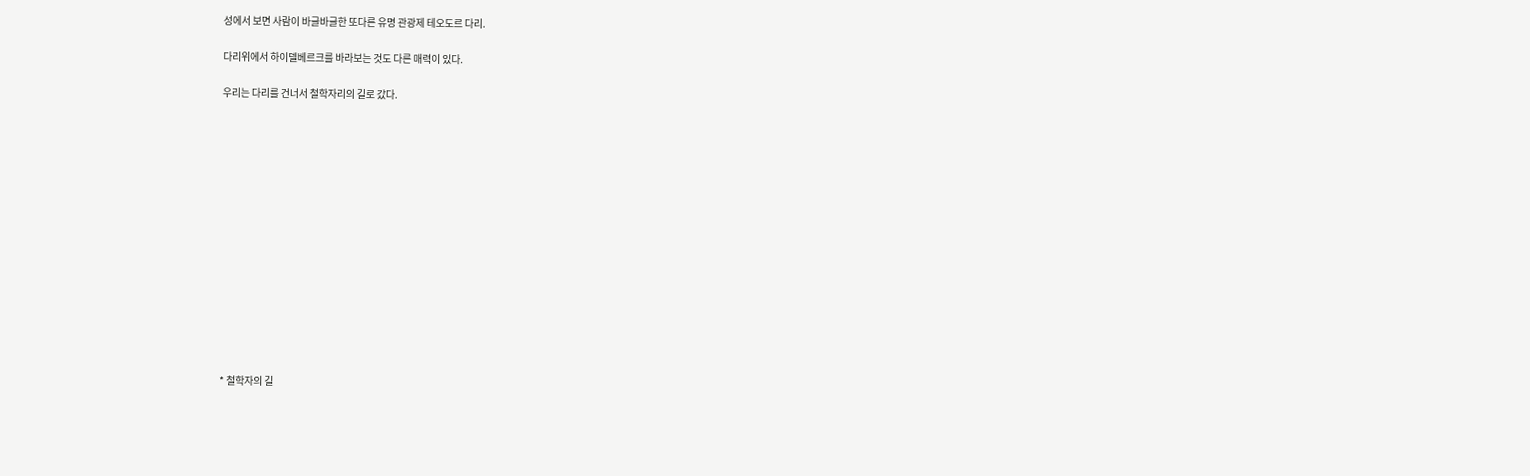성에서 보면 사람이 바글바글한 또다른 유명 관광제 테오도르 다리.

다리위에서 하이델베르크를 바라보는 것도 다른 매력이 있다.

우리는 다리를 건너서 철학자리의 길로 갔다.















* 철학자의 길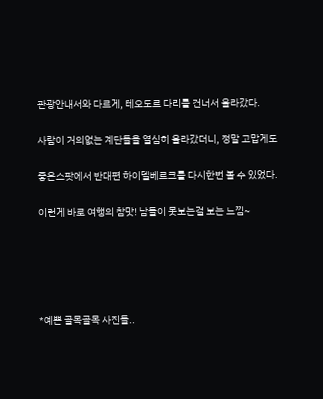관광안내서와 다르게, 테오도르 다리를 건너서 올라갔다.

사람이 거의없는 계단들을 열심히 올라갔더니, 정말 고맙게도

좋은스팟에서 반대편 하이델베르크를 다시한번 볼 수 있었다.

이런게 바로 여행의 참맛! 남들이 못보는걸 보는 느낌~





*예쁜 골목골목 사진들..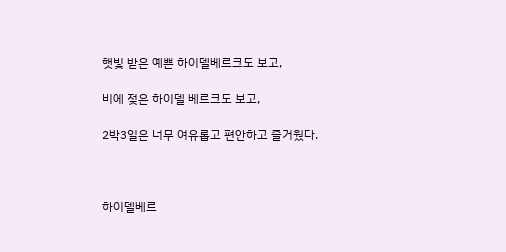햇빛 받은 예쁜 하이델베르크도 보고,

비에 젖은 하이델 베르크도 보고,

2박3일은 너무 여유롭고 편안하고 즐거웠다.



하이델베르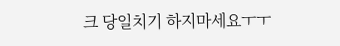크 당일치기 하지마세요ㅜㅜ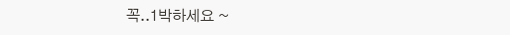꼭..1박하세요 ~